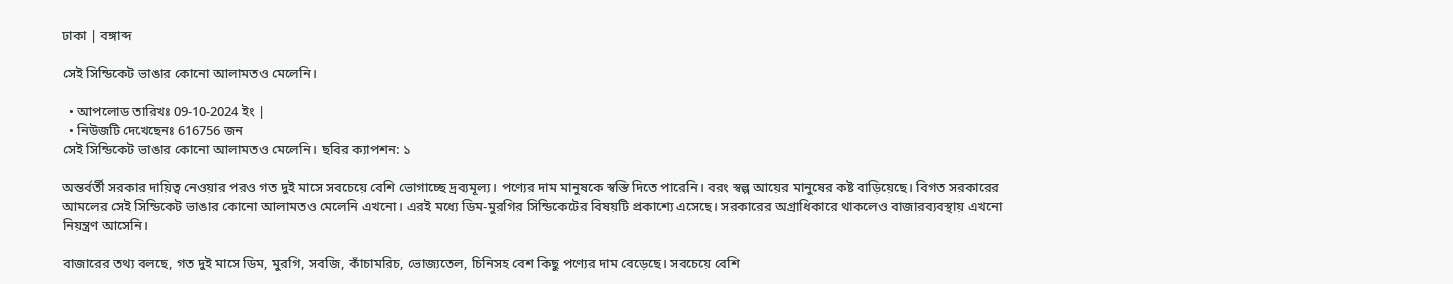ঢাকা | বঙ্গাব্দ

সেই সিন্ডিকেট ভাঙার কোনো আলামতও মেলেনি।

  • আপলোড তারিখঃ 09-10-2024 ইং |
  • নিউজটি দেখেছেনঃ 616756 জন
সেই সিন্ডিকেট ভাঙার কোনো আলামতও মেলেনি। ছবির ক্যাপশন: ১

অন্তর্বর্তী সরকার দায়িত্ব নেওয়ার পরও গত দুই মাসে সবচেয়ে বেশি ভোগাচ্ছে দ্রব্যমূল্য। পণ্যের দাম মানুষকে স্বস্তি দিতে পারেনি। বরং স্বল্প আয়ের মানুষের কষ্ট বাড়িয়েছে। বিগত সরকারের আমলের সেই সিন্ডিকেট ভাঙার কোনো আলামতও মেলেনি এখনো। এরই মধ্যে ডিম-মুরগির সিন্ডিকেটের বিষয়টি প্রকাশ্যে এসেছে। সরকারের অগ্রাধিকারে থাকলেও বাজারব্যবস্থায় এখনো নিয়ন্ত্রণ আসেনি।

বাজারের তথ্য বলছে, গত দুই মাসে ডিম, মুরগি, সবজি, কাঁচামরিচ, ভোজ্যতেল, চিনিসহ বেশ কিছু পণ্যের দাম বেড়েছে। সবচেয়ে বেশি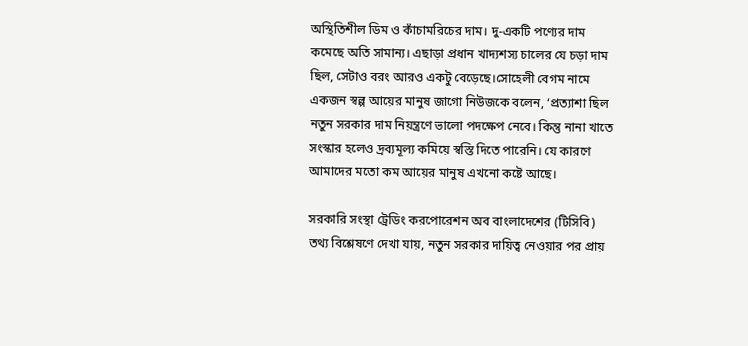অস্থিতিশীল ডিম ও কাঁচামরিচের দাম। দু-একটি পণ্যের দাম কমেছে অতি সামান্য। এছাড়া প্রধান খাদ্যশস্য চালের যে চড়া দাম ছিল, সেটাও বরং আরও একটু বেড়েছে।সোহেলী বেগম নামে একজন স্বল্প আয়ের মানুষ জাগো নিউজকে বলেন, ‘প্রত্যাশা ছিল নতুন সরকার দাম নিয়ন্ত্রণে ভালো পদক্ষেপ নেবে। কিন্তু নানা খাতে সংস্কার হলেও দ্রব্যমূল্য কমিয়ে স্বস্তি দিতে পারেনি। যে কারণে আমাদের মতো কম আয়ের মানুষ এখনো কষ্টে আছে।

সরকারি সংস্থা ট্রেডিং করপোরেশন অব বাংলাদেশের (টিসিবি) তথ্য বিশ্লেষণে দেখা যায়, নতুন সরকার দায়িত্ব নেওয়ার পর প্রায়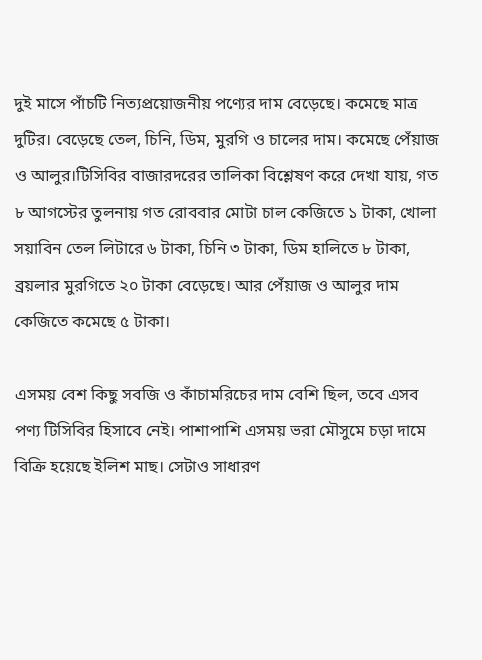দুই মাসে পাঁচটি নিত্যপ্রয়োজনীয় পণ্যের দাম বেড়েছে। কমেছে মাত্র দুটির। বেড়েছে তেল, চিনি, ডিম, মুরগি ও চালের দাম। কমেছে পেঁয়াজ ও আলুর।টিসিবির বাজারদরের তালিকা বিশ্লেষণ করে দেখা যায়, গত ৮ আগস্টের তুলনায় গত রোববার মোটা চাল কেজিতে ১ টাকা, খোলা সয়াবিন তেল লিটারে ৬ টাকা, চিনি ৩ টাকা, ডিম হালিতে ৮ টাকা, ব্রয়লার মুরগিতে ২০ টাকা বেড়েছে। আর পেঁয়াজ ও আলুর দাম কেজিতে কমেছে ৫ টাকা।

এসময় বেশ কিছু সবজি ও কাঁচামরিচের দাম বেশি ছিল, তবে এসব পণ্য টিসিবির হিসাবে নেই। পাশাপাশি এসময় ভরা মৌসুমে চড়া দামে বিক্রি হয়েছে ইলিশ মাছ। সেটাও সাধারণ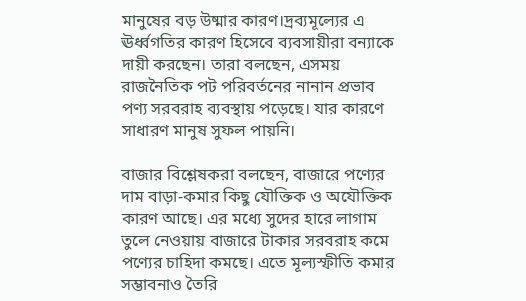মানুষের বড় উষ্মার কারণ।দ্রব্যমূল্যের এ ঊর্ধ্বগতির কারণ হিসেবে ব্যবসায়ীরা বন্যাকে দায়ী করছেন। তারা বলছেন, এসময় রাজনৈতিক পট পরিবর্তনের নানান প্রভাব পণ্য সরবরাহ ব্যবস্থায় পড়েছে। যার কারণে সাধারণ মানুষ সুফল পায়নি।

বাজার বিশ্লেষকরা বলছেন, বাজারে পণ্যের দাম বাড়া-কমার কিছু যৌক্তিক ও অযৌক্তিক কারণ আছে। এর মধ্যে সুদের হারে লাগাম তুলে নেওয়ায় বাজারে টাকার সরবরাহ কমে পণ্যের চাহিদা কমছে। এতে মূল্যস্ফীতি কমার সম্ভাবনাও তৈরি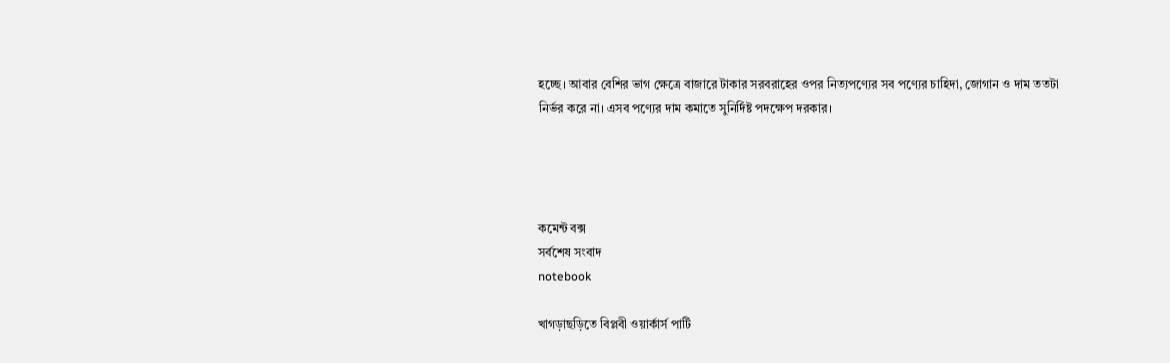হচ্ছে। আবার বেশির ভাগ ক্ষেত্রে বাজারে টাকার সরবরাহের ওপর নিত্যপণ্যের সব পণ্যের চাহিদা, জোগান ও দাম ততটা নির্ভর করে না। এসব পণ্যের দাম কমাতে সুনির্দিষ্ট পদক্ষেপ দরকার।




কমেন্ট বক্স
সর্বশেষ সংবাদ
notebook

খাগড়াছড়িতে বিপ্লবী ওয়ার্কার্স পার্টি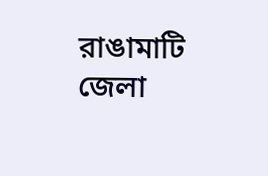রাঙামাটি জেলা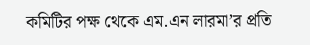কমিটির পক্ষ থেকে এম.এন লারমা’র প্রতি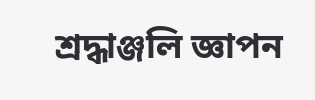শ্রদ্ধাঞ্জলি জ্ঞাপন